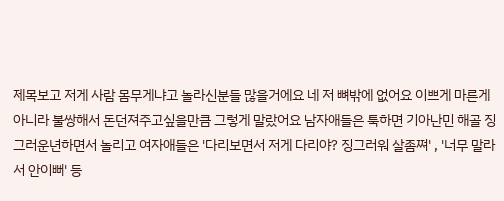제목보고 저게 사람 몸무게냐고 놀라신분들 많을거에요 네 저 뼈밖에 없어요 이쁘게 마른게아니라 불쌍해서 돈던져주고싶을만큼 그렇게 말랐어요 남자애들은 툭하면 기아난민 해골 징그러운년하면서 놀리고 여자애들은 '다리보면서 저게 다리야? 징그러워 살좀쪄' , '너무 말라서 안이뻐' 등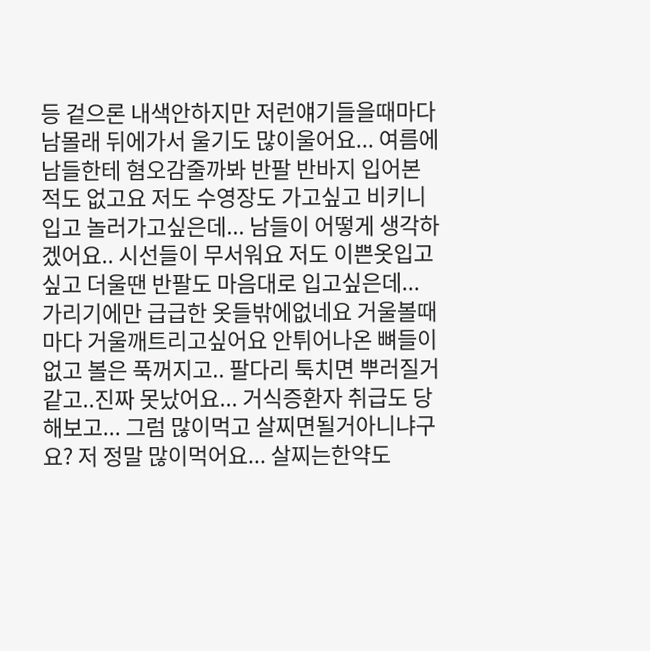등 겉으론 내색안하지만 저런얘기들을때마다 남몰래 뒤에가서 울기도 많이울어요... 여름에 남들한테 혐오감줄까봐 반팔 반바지 입어본적도 없고요 저도 수영장도 가고싶고 비키니입고 놀러가고싶은데... 남들이 어떻게 생각하겠어요.. 시선들이 무서워요 저도 이쁜옷입고싶고 더울땐 반팔도 마음대로 입고싶은데... 가리기에만 급급한 옷들밖에없네요 거울볼때마다 거울깨트리고싶어요 안튀어나온 뼈들이 없고 볼은 푹꺼지고.. 팔다리 툭치면 뿌러질거같고..진짜 못났어요... 거식증환자 취급도 당해보고... 그럼 많이먹고 살찌면될거아니냐구요? 저 정말 많이먹어요... 살찌는한약도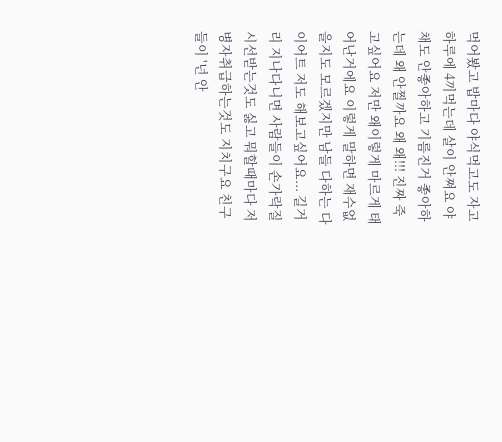먹어봤고 밥마다 야식먹고도 자고 하루에 4끼먹는데 살이 안쪄요 야채도 안좋아하고 기름진거 좋아하는데 왜 안찔까요 왜 왜!!! 진짜 죽고싶어요 저만 왜이렇게 마르게 태어난거에요 이렇게 말하면 재수없을지도 모르겠지만 남들 다하는 다이어트 저도 해보고싶어요... 길거리 지나다니면 사람들이 손가락질 시선받는것도 싫고 뭐할때마다 저 병자취급하는것도 지치구요 친구들이 '넌 안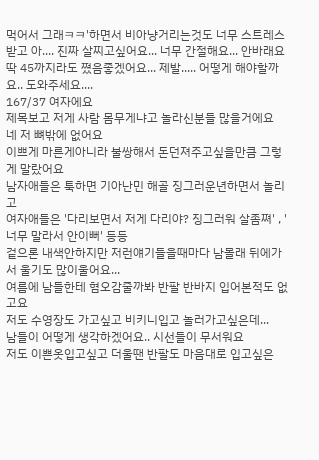먹어서 그래ㅋㅋ'하면서 비아냥거리는것도 너무 스트레스받고 아.... 진짜 살찌고싶어요... 너무 간절해요... 안바래요 딱 45까지라도 쪘음좋겠어요... 제발..... 어떻게 해야할까요.. 도와주세요....
167/37 여자에요
제목보고 저게 사람 몸무게냐고 놀라신분들 많을거에요
네 저 뼈밖에 없어요
이쁘게 마른게아니라 불쌍해서 돈던져주고싶을만큼 그렇게 말랐어요
남자애들은 툭하면 기아난민 해골 징그러운년하면서 놀리고
여자애들은 '다리보면서 저게 다리야? 징그러워 살좀쪄' , '너무 말라서 안이뻐' 등등
겉으론 내색안하지만 저런얘기들을때마다 남몰래 뒤에가서 울기도 많이울어요...
여름에 남들한테 혐오감줄까봐 반팔 반바지 입어본적도 없고요
저도 수영장도 가고싶고 비키니입고 놀러가고싶은데...
남들이 어떻게 생각하겠어요.. 시선들이 무서워요
저도 이쁜옷입고싶고 더울땐 반팔도 마음대로 입고싶은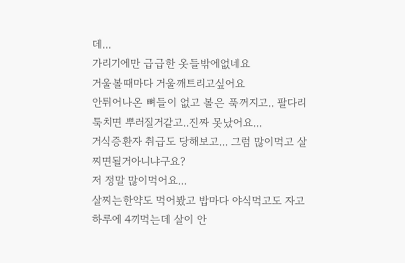데...
가리기에만 급급한 옷들밖에없네요
거울볼때마다 거울깨트리고싶어요
안튀어나온 뼈들이 없고 볼은 푹꺼지고.. 팔다리 툭치면 뿌러질거같고..진짜 못났어요...
거식증환자 취급도 당해보고... 그럼 많이먹고 살찌면될거아니냐구요?
저 정말 많이먹어요...
살찌는한약도 먹어봤고 밥마다 야식먹고도 자고 하루에 4끼먹는데 살이 안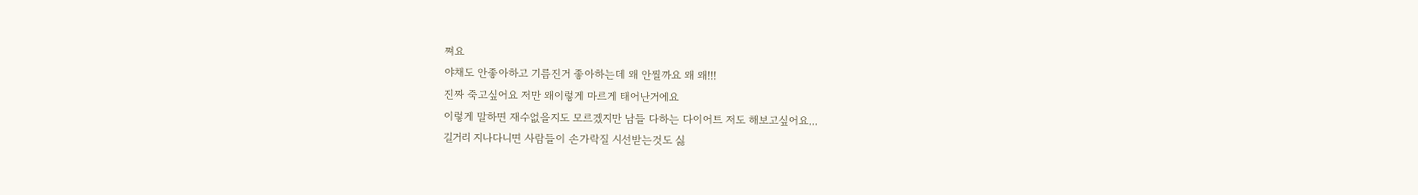쪄요
야채도 안좋아하고 기름진거 좋아하는데 왜 안찔까요 왜 왜!!!
진짜 죽고싶어요 저만 왜이렇게 마르게 태어난거에요
이렇게 말하면 재수없을지도 모르겠지만 남들 다하는 다이어트 저도 해보고싶어요...
길거리 지나다니면 사람들이 손가락질 시선받는것도 싫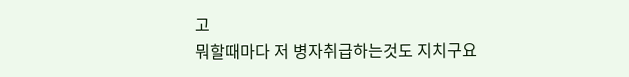고
뭐할때마다 저 병자취급하는것도 지치구요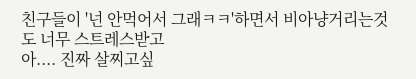친구들이 '넌 안먹어서 그래ㅋㅋ'하면서 비아냥거리는것도 너무 스트레스받고
아.... 진짜 살찌고싶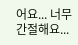어요... 너무 간절해요...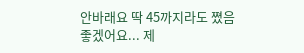안바래요 딱 45까지라도 쪘음좋겠어요... 제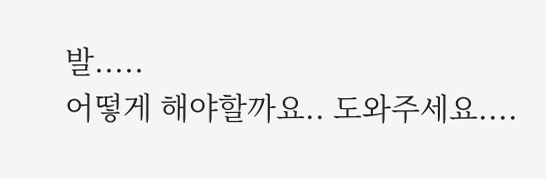발.....
어떻게 해야할까요.. 도와주세요....